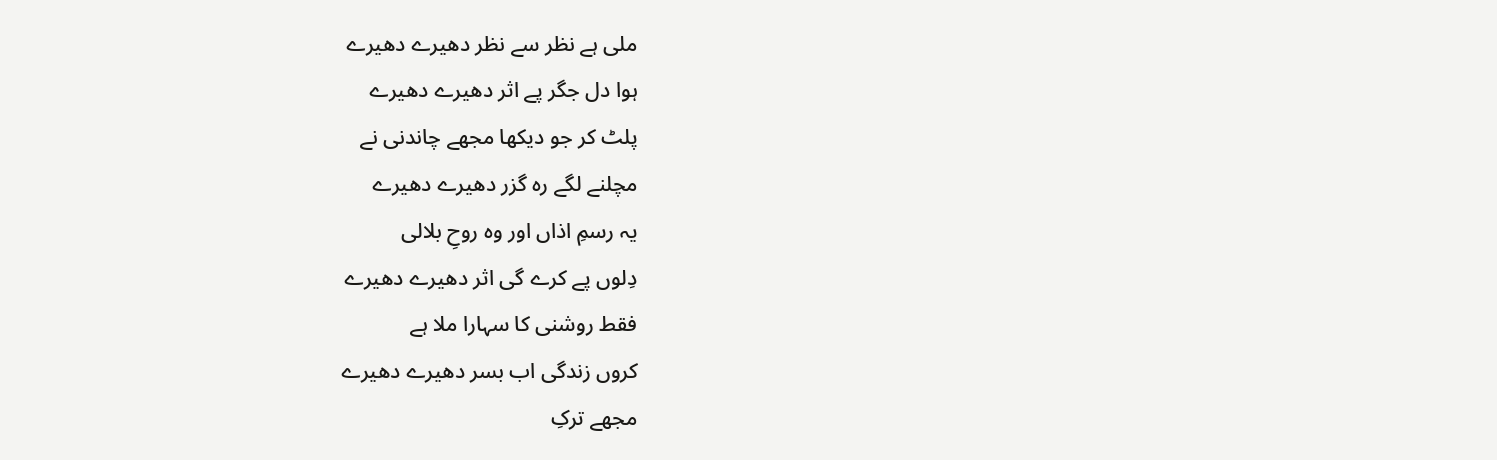ملی ہے نظر سے نظر دھیرے دھیرے
ہوا دل جگر پے اثر دھیرے دھیرے
پلٹ کر جو دیکھا مجھے چاندنی نے
مچلنے لگے رہ گزر دھیرے دھیرے
یہ رسمِ اذاں اور وہ روحِ بلالی
دِلوں پے کرے گی اثر دھیرے دھیرے
فقط روشنی کا سہارا ملا ہے
کروں زندگی اب بسر دھیرے دھیرے
مجھے ترکِ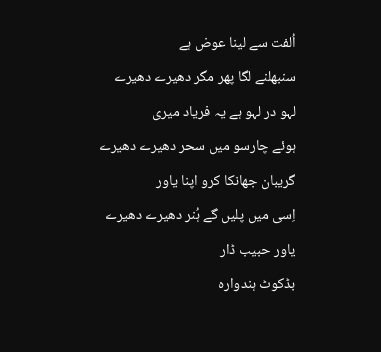اُلفت سے لینا عوض ہے
سنبھلنے لگا پھر مگر دھیرے دھیرے
لہو در لہو ہے یہ فریاد میری
ہوئے چارسو میں سحر دھیرے دھیرے
گریبان جھانکا کرو اپنا یاور
اِسی میں پلیں گے ہُنر دھیرے دھیرے
یاور حبیب ڈار
بڈکوٹ ہندوارہ